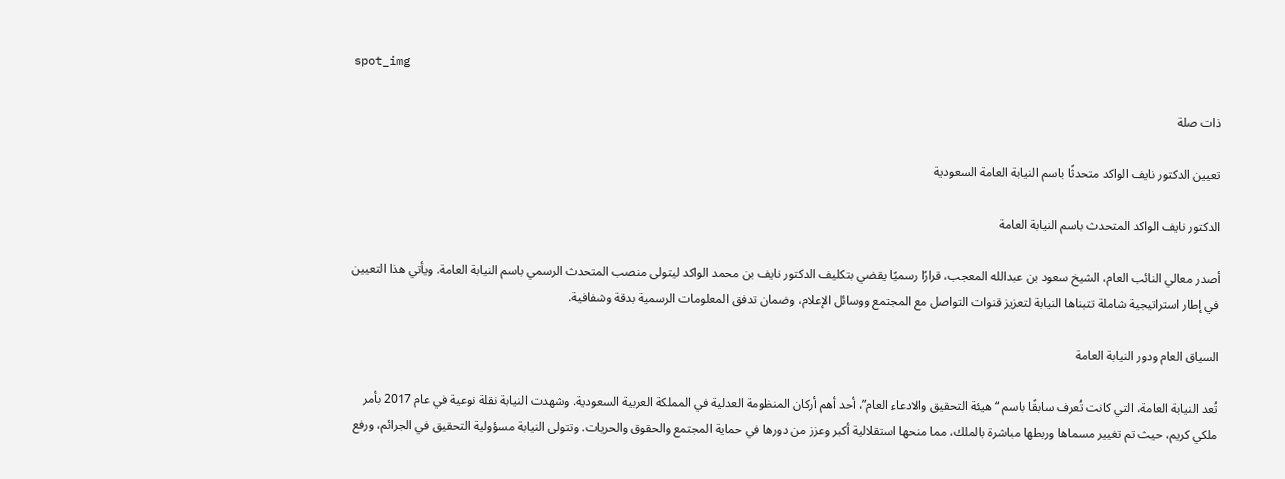spot_img

ذات صلة

تعيين الدكتور نايف الواكد متحدثًا باسم النيابة العامة السعودية

الدكتور نايف الواكد المتحدث باسم النيابة العامة

أصدر معالي النائب العام، الشيخ سعود بن عبدالله المعجب، قرارًا رسميًا يقضي بتكليف الدكتور نايف بن محمد الواكد ليتولى منصب المتحدث الرسمي باسم النيابة العامة. ويأتي هذا التعيين في إطار استراتيجية شاملة تتبناها النيابة لتعزيز قنوات التواصل مع المجتمع ووسائل الإعلام، وضمان تدفق المعلومات الرسمية بدقة وشفافية.

السياق العام ودور النيابة العامة

تُعد النيابة العامة، التي كانت تُعرف سابقًا باسم “هيئة التحقيق والادعاء العام”، أحد أهم أركان المنظومة العدلية في المملكة العربية السعودية. وشهدت النيابة نقلة نوعية في عام 2017 بأمر ملكي كريم، حيث تم تغيير مسماها وربطها مباشرة بالملك، مما منحها استقلالية أكبر وعزز من دورها في حماية المجتمع والحقوق والحريات. وتتولى النيابة مسؤولية التحقيق في الجرائم، ورفع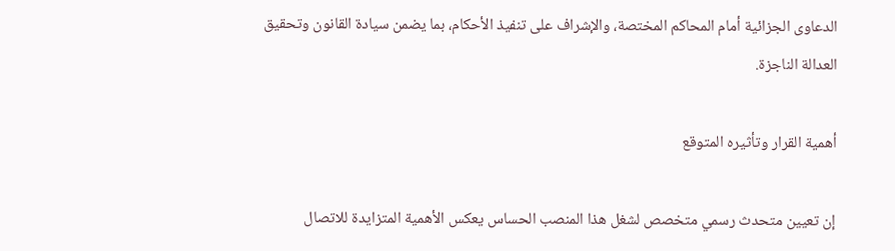الدعاوى الجزائية أمام المحاكم المختصة، والإشراف على تنفيذ الأحكام، بما يضمن سيادة القانون وتحقيق العدالة الناجزة.

أهمية القرار وتأثيره المتوقع

إن تعيين متحدث رسمي متخصص لشغل هذا المنصب الحساس يعكس الأهمية المتزايدة للاتصال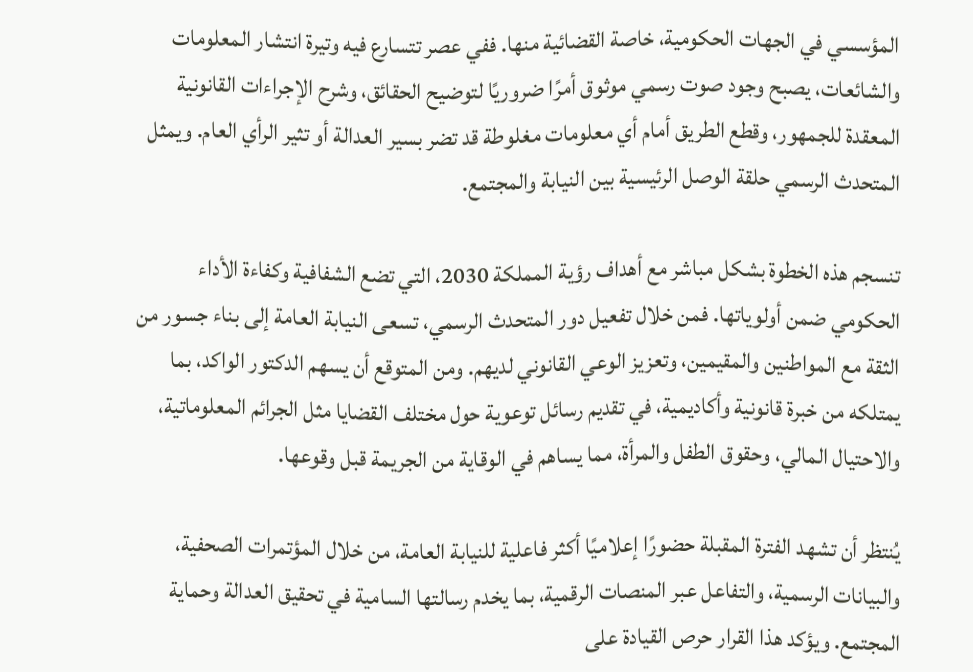المؤسسي في الجهات الحكومية، خاصة القضائية منها. ففي عصر تتسارع فيه وتيرة انتشار المعلومات والشائعات، يصبح وجود صوت رسمي موثوق أمرًا ضروريًا لتوضيح الحقائق، وشرح الإجراءات القانونية المعقدة للجمهور، وقطع الطريق أمام أي معلومات مغلوطة قد تضر بسير العدالة أو تثير الرأي العام. ويمثل المتحدث الرسمي حلقة الوصل الرئيسية بين النيابة والمجتمع.

تنسجم هذه الخطوة بشكل مباشر مع أهداف رؤية المملكة 2030، التي تضع الشفافية وكفاءة الأداء الحكومي ضمن أولوياتها. فمن خلال تفعيل دور المتحدث الرسمي، تسعى النيابة العامة إلى بناء جسور من الثقة مع المواطنين والمقيمين، وتعزيز الوعي القانوني لديهم. ومن المتوقع أن يسهم الدكتور الواكد، بما يمتلكه من خبرة قانونية وأكاديمية، في تقديم رسائل توعوية حول مختلف القضايا مثل الجرائم المعلوماتية، والاحتيال المالي، وحقوق الطفل والمرأة، مما يساهم في الوقاية من الجريمة قبل وقوعها.

يُنتظر أن تشهد الفترة المقبلة حضورًا إعلاميًا أكثر فاعلية للنيابة العامة، من خلال المؤتمرات الصحفية، والبيانات الرسمية، والتفاعل عبر المنصات الرقمية، بما يخدم رسالتها السامية في تحقيق العدالة وحماية المجتمع. ويؤكد هذا القرار حرص القيادة على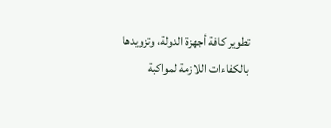تطوير كافة أجهزة الدولة، وتزويدها بالكفاءات اللازمة لمواكبة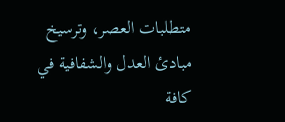متطلبات العصر، وترسيخ مبادئ العدل والشفافية في كافة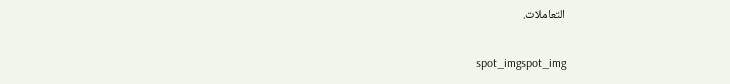التعاملات.

spot_imgspot_img